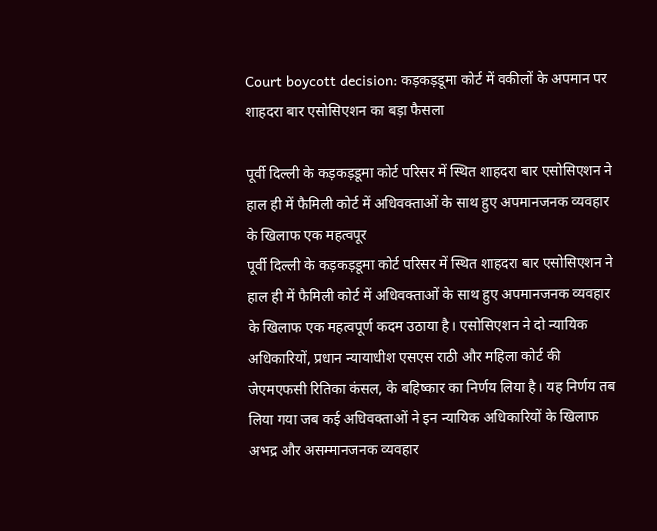Court boycott decision: कड़कड़डूमा कोर्ट में वकीलों के अपमान पर शाहदरा बार एसोसिएशन का बड़ा फैसला

पूर्वी दिल्ली के कड़कड़डूमा कोर्ट परिसर में स्थित शाहदरा बार एसोसिएशन ने हाल ही में फैमिली कोर्ट में अधिवक्ताओं के साथ हुए अपमानजनक व्यवहार के खिलाफ एक महत्वपूर
पूर्वी दिल्ली के कड़कड़डूमा कोर्ट परिसर में स्थित शाहदरा बार एसोसिएशन ने हाल ही में फैमिली कोर्ट में अधिवक्ताओं के साथ हुए अपमानजनक व्यवहार के खिलाफ एक महत्वपूर्ण कदम उठाया है। एसोसिएशन ने दो न्यायिक अधिकारियों, प्रधान न्यायाधीश एसएस राठी और महिला कोर्ट की जेएमएफसी रितिका कंसल, के बहिष्कार का निर्णय लिया है। यह निर्णय तब लिया गया जब कई अधिवक्ताओं ने इन न्यायिक अधिकारियों के खिलाफ अभद्र और असम्मानजनक व्यवहार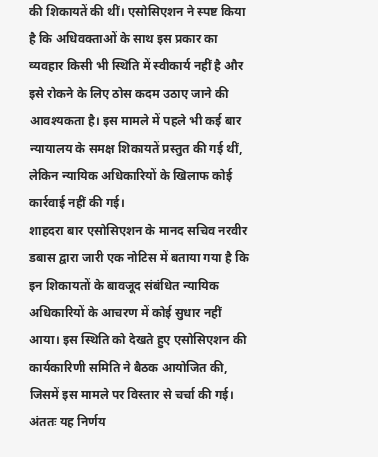की शिकायतें की थीं। एसोसिएशन ने स्पष्ट किया है कि अधिवक्ताओं के साथ इस प्रकार का व्यवहार किसी भी स्थिति में स्वीकार्य नहीं है और इसे रोकने के लिए ठोस कदम उठाए जाने की आवश्यकता है। इस मामले में पहले भी कई बार न्यायालय के समक्ष शिकायतें प्रस्तुत की गई थीं, लेकिन न्यायिक अधिकारियों के खिलाफ कोई कार्रवाई नहीं की गई।
शाहदरा बार एसोसिएशन के मानद सचिव नरवीर डबास द्वारा जारी एक नोटिस में बताया गया है कि इन शिकायतों के बावजूद संबंधित न्यायिक अधिकारियों के आचरण में कोई सुधार नहीं आया। इस स्थिति को देखते हुए एसोसिएशन की कार्यकारिणी समिति ने बैठक आयोजित की, जिसमें इस मामले पर विस्तार से चर्चा की गई। अंततः यह निर्णय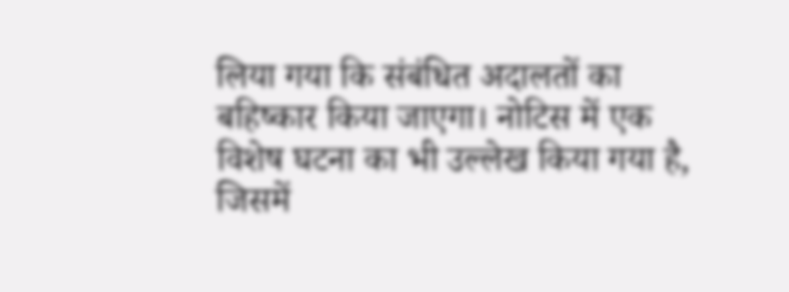लिया गया कि संबंधित अदालतों का बहिष्कार किया जाएगा। नोटिस में एक विशेष घटना का भी उल्लेख किया गया है, जिसमें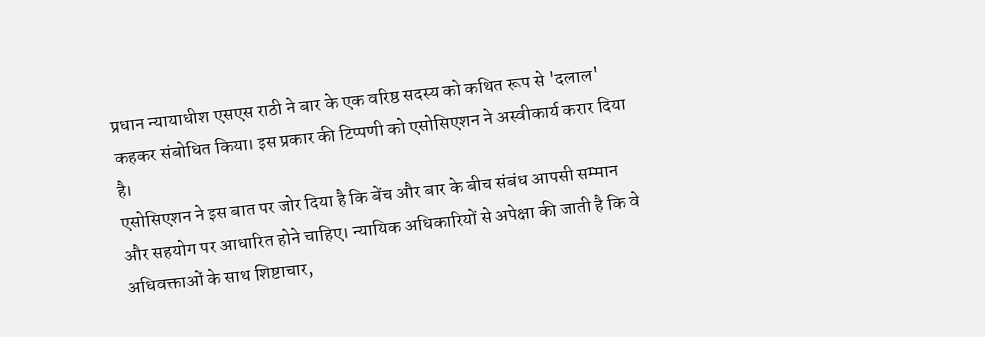प्रधान न्यायाधीश एसएस राठी ने बार के एक वरिष्ठ सदस्य को कथित रूप से 'दलाल' कहकर संबोधित किया। इस प्रकार की टिप्पणी को एसोसिएशन ने अस्वीकार्य करार दिया है।
एसोसिएशन ने इस बात पर जोर दिया है कि बेंच और बार के बीच संबंध आपसी सम्मान और सहयोग पर आधारित होने चाहिए। न्यायिक अधिकारियों से अपेक्षा की जाती है कि वे अधिवक्ताओं के साथ शिष्टाचार,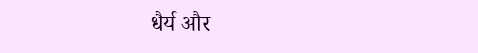धैर्य और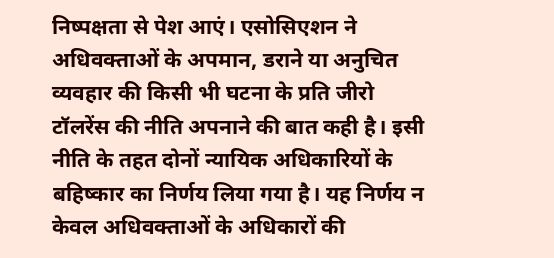निष्पक्षता से पेश आएं। एसोसिएशन ने अधिवक्ताओं के अपमान, डराने या अनुचित व्यवहार की किसी भी घटना के प्रति जीरो टॉलरेंस की नीति अपनाने की बात कही है। इसी नीति के तहत दोनों न्यायिक अधिकारियों के बहिष्कार का निर्णय लिया गया है। यह निर्णय न केवल अधिवक्ताओं के अधिकारों की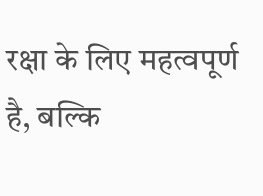रक्षा के लिए महत्वपूर्ण है, बल्कि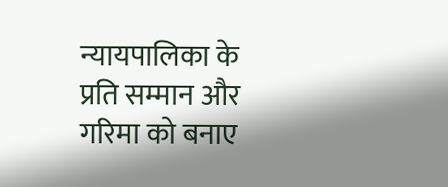न्यायपालिका के प्रति सम्मान और गरिमा को बनाए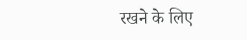रखने के लिए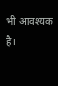भी आवश्यक है।